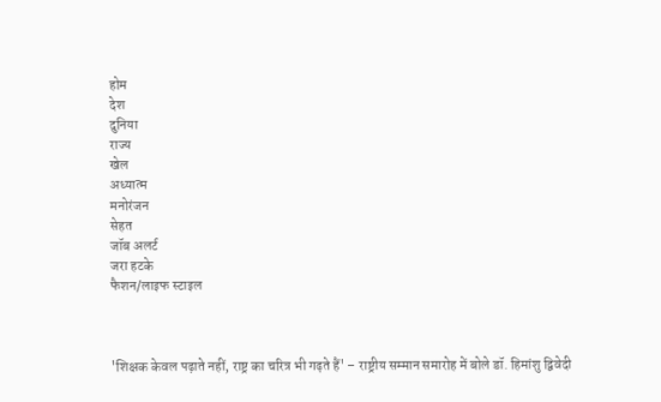होम
देश
दुनिया
राज्य
खेल
अध्यात्म
मनोरंजन
सेहत
जॉब अलर्ट
जरा हटके
फैशन/लाइफ स्टाइल



'शिक्षक केवल पढ़ाते नहीं, राष्ट्र का चरित्र भी गढ़ते हैं' – राष्ट्रीय सम्मान समारोह में बोले डॉ. हिमांशु द्विवेदी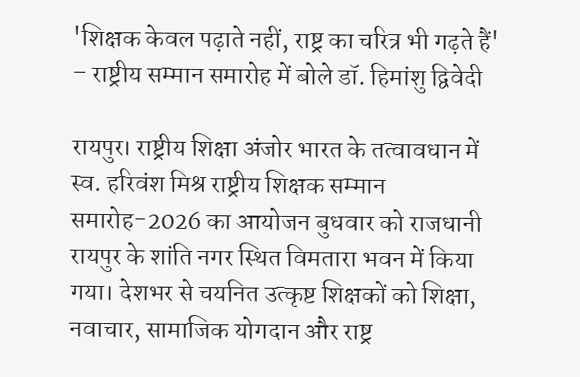'शिक्षक केवल पढ़ाते नहीं, राष्ट्र का चरित्र भी गढ़ते हैं' – राष्ट्रीय सम्मान समारोह में बोले डॉ. हिमांशु द्विवेदी

रायपुर। राष्ट्रीय शिक्षा अंजोर भारत के तत्वावधान में स्व. हरिवंश मिश्र राष्ट्रीय शिक्षक सम्मान समारोह-2026 का आयोजन बुधवार को राजधानी रायपुर के शांति नगर स्थित विमतारा भवन में किया गया। देशभर से चयनित उत्कृष्ट शिक्षकों को शिक्षा, नवाचार, सामाजिक योगदान और राष्ट्र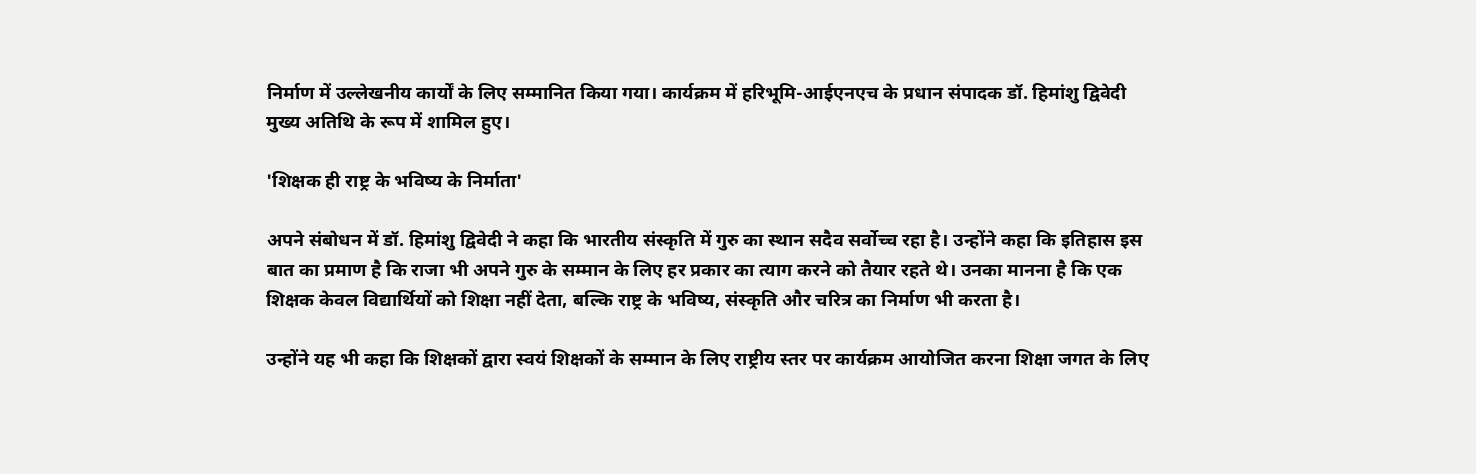निर्माण में उल्लेखनीय कार्यों के लिए सम्मानित किया गया। कार्यक्रम में हरिभूमि-आईएनएच के प्रधान संपादक डॉ. हिमांशु द्विवेदी मुख्य अतिथि के रूप में शामिल हुए।

'शिक्षक ही राष्ट्र के भविष्य के निर्माता'

अपने संबोधन में डॉ. हिमांशु द्विवेदी ने कहा कि भारतीय संस्कृति में गुरु का स्थान सदैव सर्वोच्च रहा है। उन्होंने कहा कि इतिहास इस बात का प्रमाण है कि राजा भी अपने गुरु के सम्मान के लिए हर प्रकार का त्याग करने को तैयार रहते थे। उनका मानना है कि एक शिक्षक केवल विद्यार्थियों को शिक्षा नहीं देता, बल्कि राष्ट्र के भविष्य, संस्कृति और चरित्र का निर्माण भी करता है।

उन्होंने यह भी कहा कि शिक्षकों द्वारा स्वयं शिक्षकों के सम्मान के लिए राष्ट्रीय स्तर पर कार्यक्रम आयोजित करना शिक्षा जगत के लिए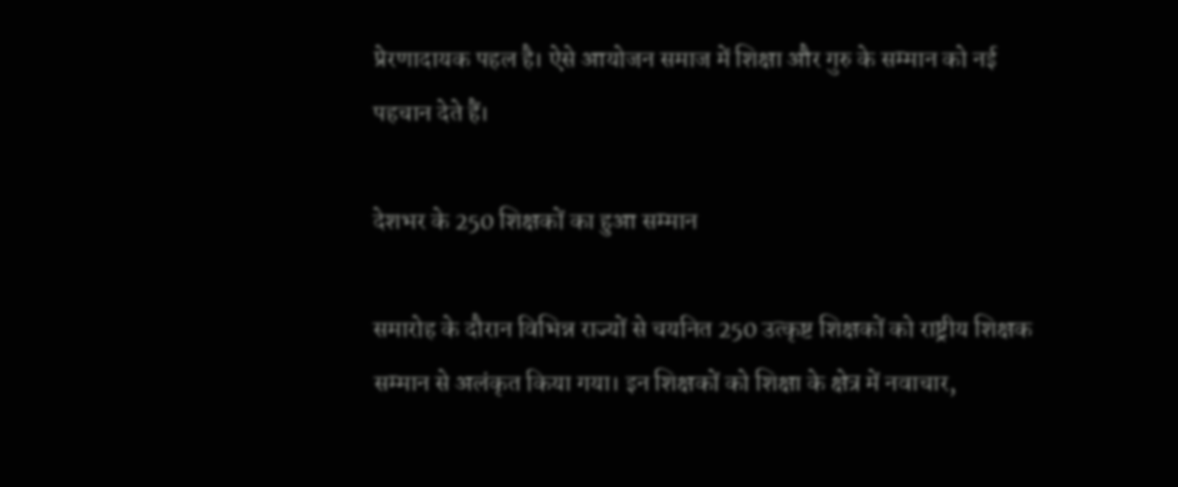प्रेरणादायक पहल है। ऐसे आयोजन समाज में शिक्षा और गुरु के सम्मान को नई पहचान देते हैं।

देशभर के 250 शिक्षकों का हुआ सम्मान

समारोह के दौरान विभिन्न राज्यों से चयनित 250 उत्कृष्ट शिक्षकों को राष्ट्रीय शिक्षक सम्मान से अलंकृत किया गया। इन शिक्षकों को शिक्षा के क्षेत्र में नवाचार,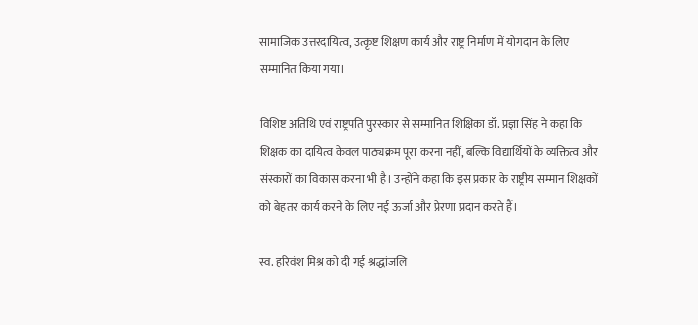सामाजिक उत्तरदायित्व, उत्कृष्ट शिक्षण कार्य और राष्ट्र निर्माण में योगदान के लिए सम्मानित किया गया।

विशिष्ट अतिथि एवं राष्ट्रपति पुरस्कार से सम्मानित शिक्षिका डॉ. प्रज्ञा सिंह ने कहा कि शिक्षक का दायित्व केवल पाठ्यक्रम पूरा करना नहीं, बल्कि विद्यार्थियों के व्यक्तित्व और संस्कारों का विकास करना भी है। उन्होंने कहा कि इस प्रकार के राष्ट्रीय सम्मान शिक्षकों को बेहतर कार्य करने के लिए नई ऊर्जा और प्रेरणा प्रदान करते हैं।

स्व. हरिवंश मिश्र को दी गई श्रद्धांजलि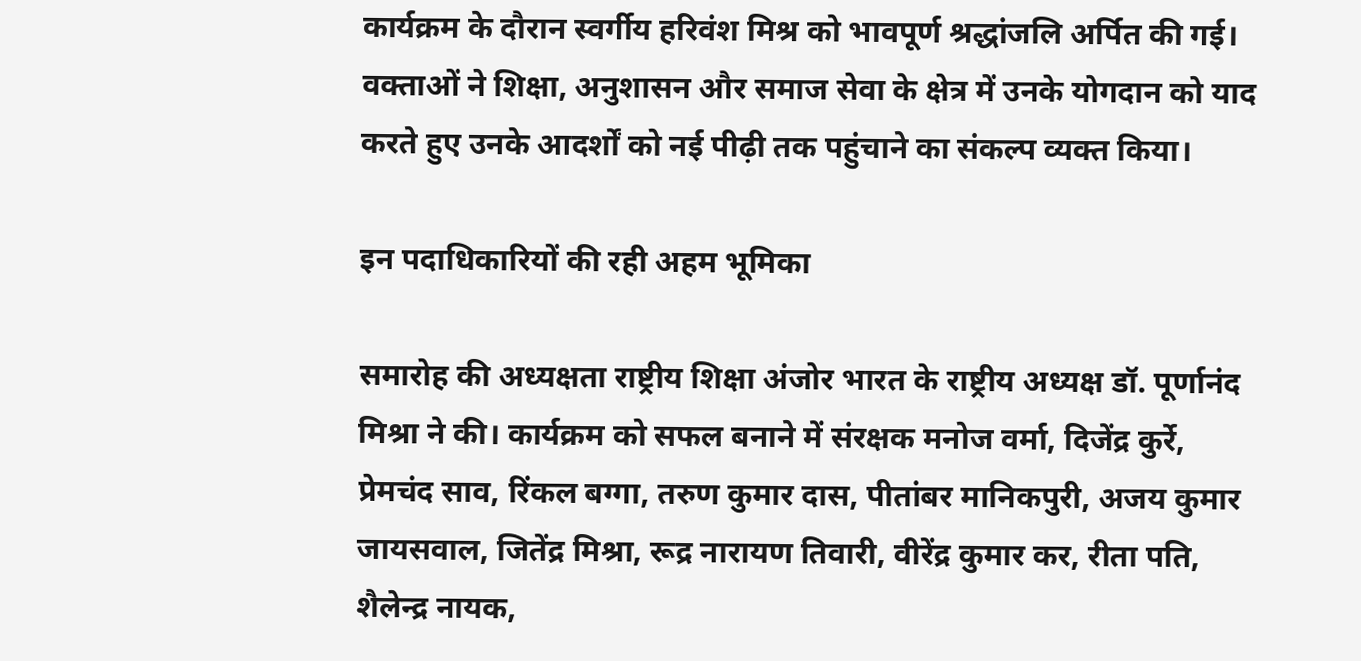कार्यक्रम के दौरान स्वर्गीय हरिवंश मिश्र को भावपूर्ण श्रद्धांजलि अर्पित की गई। वक्ताओं ने शिक्षा, अनुशासन और समाज सेवा के क्षेत्र में उनके योगदान को याद करते हुए उनके आदर्शों को नई पीढ़ी तक पहुंचाने का संकल्प व्यक्त किया।

इन पदाधिकारियों की रही अहम भूमिका

समारोह की अध्यक्षता राष्ट्रीय शिक्षा अंजोर भारत के राष्ट्रीय अध्यक्ष डॉ. पूर्णानंद मिश्रा ने की। कार्यक्रम को सफल बनाने में संरक्षक मनोज वर्मा, दिजेंद्र कुर्रे, प्रेमचंद साव, रिंकल बग्गा, तरुण कुमार दास, पीतांबर मानिकपुरी, अजय कुमार जायसवाल, जितेंद्र मिश्रा, रूद्र नारायण तिवारी, वीरेंद्र कुमार कर, रीता पति, शैलेन्द्र नायक,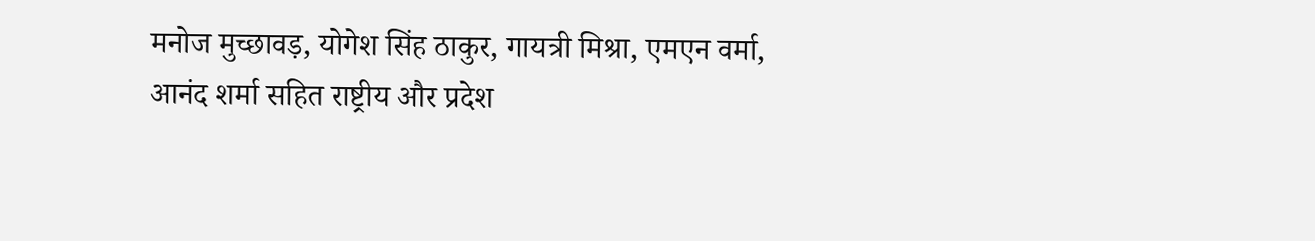मनोज मुच्छावड़, योगेश सिंह ठाकुर, गायत्री मिश्रा, एमएन वर्मा, आनंद शर्मा सहित राष्ट्रीय और प्रदेश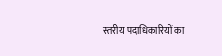स्तरीय पदाधिकारियों का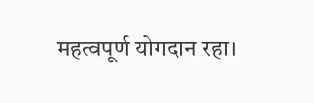महत्वपूर्ण योगदान रहा।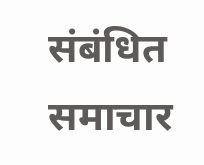संबंधित समाचार